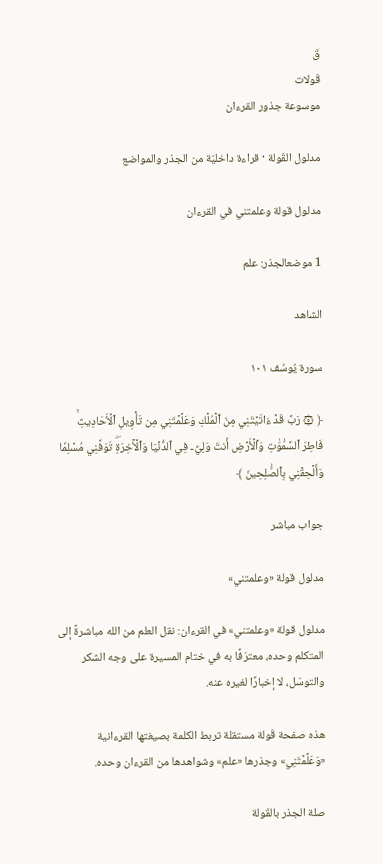قَ
قَولات
موسوعة جذور القرءان

مدلول القَولة · قراءة داخليّة من الجذر والمواضع

مدلول قولة وعلمتني في القرءان

1 موضعالجذر: علم

الشاهد

سورة يُوسُف ١٠١

﴿ ۞ رَبِّ قَدۡ ءَاتَيۡتَنِي مِنَ ٱلۡمُلۡكِ وَعَلَّمۡتَنِي مِن تَأۡوِيلِ ٱلۡأَحَادِيثِۚ فَاطِرَ ٱلسَّمَٰوَٰتِ وَٱلۡأَرۡضِ أَنتَ وَلِيِّۦ فِي ٱلدُّنۡيَا وَٱلۡأٓخِرَةِۖ تَوَفَّنِي مُسۡلِمٗا وَأَلۡحِقۡنِي بِٱلصَّٰلِحِينَ ﴾

جواب مباشر

مدلول قولة «وعلمتني»

مدلول قولة «وعلمتني» في القرءان: نقل العلم من الله مباشرةً إلى المتكلم وحده، معترَفًا به في ختام المسيرة على وجه الشكر والتوسّل، لا إخبارًا لغيره عنه.

هذه صفحة قَولة مستقلة تربط الكلمة بصيغتها القرءانية «وَعَلَّمۡتَنِي» وجذرها «علم» وشواهدها من القرءان وحده.

صلة الجذر بالقَولة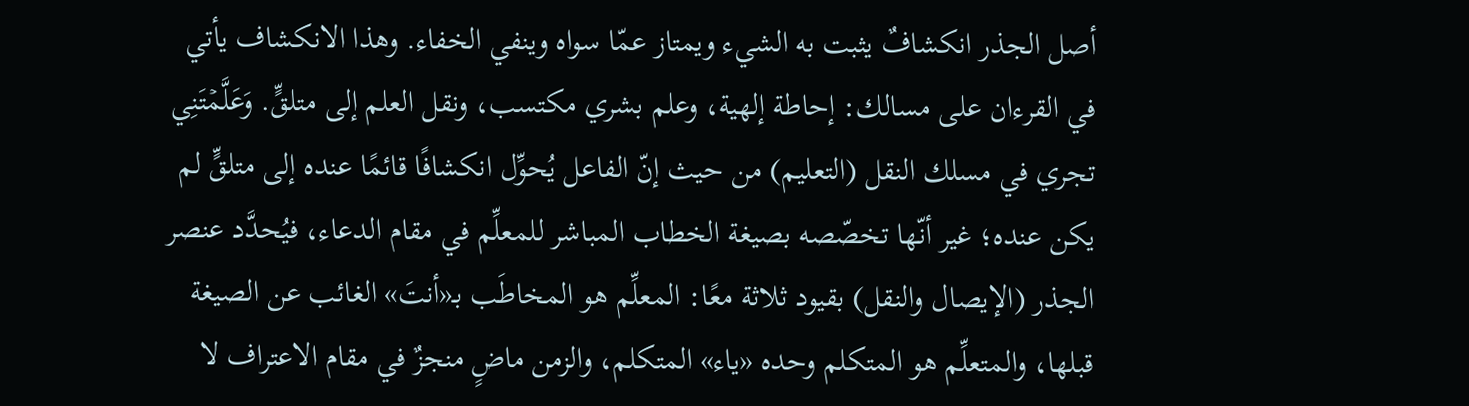أصل الجذر انكشافٌ يثبت به الشيء ويمتاز عمّا سواه وينفي الخفاء. وهذا الانكشاف يأتي في القرءان على مسالك: إحاطة إلهية، وعلم بشري مكتسب، ونقل العلم إلى متلقٍّ. وَعَلَّمۡتَنِي تجري في مسلك النقل (التعليم) من حيث إنّ الفاعل يُحوِّل انكشافًا قائمًا عنده إلى متلقٍّ لم يكن عنده؛ غير أنّها تخصّصه بصيغة الخطاب المباشر للمعلِّم في مقام الدعاء، فيُحدَّد عنصر الجذر (الإيصال والنقل) بقيود ثلاثة معًا: المعلِّم هو المخاطَب بـ«أنتَ» الغائب عن الصيغة قبلها، والمتعلِّم هو المتكلم وحده «ياء» المتكلم، والزمن ماضٍ منجزٌ في مقام الاعتراف لا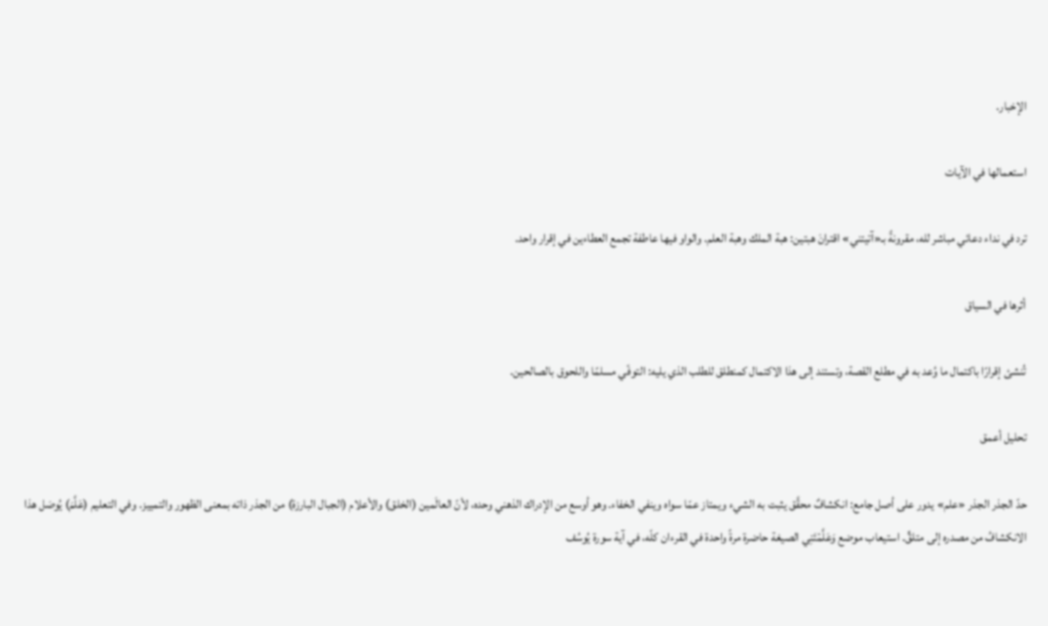الإخبار.

استعمالها في الآيات

ترد في نداء دعائي مباشر لله، مقرونةً بـ«آتيتني» اقترانَ هبتين: هبة الملك وهبة العلم. والواو فيها عاطفة تجمع العطاءين في إقرار واحد.

أثرها في السياق

تُنشئ إقرارًا باكتمال ما وُعد به في مطلع القصة، وتستند إلى هذا الاكتمال كمنطلق للطلب الذي يليه: التوفّي مسلمًا واللحوق بالصالحين.

تحليل أعمق

حدّ الجذر الجذر «علم» يدور على أصل جامع: انكشافٌ محقَّق يثبت به الشيء ويمتاز عمّا سواه وينفي الخفاء. وهو أوسع من الإدراك الذهني وحده، لأنّ العالَمين (الخلق) والأعلام (الجبال البارزة) من الجذر ذاته بمعنى الظهور والتمييز. وفي التعليم (عَلَّمَ) يُوصَل هذا الانكشافُ من مصدره إلى متلقٍّ. استيعاب موضع وَعَلَّمۡتَنِي الصيغة حاضرة مرةً واحدة في القرءان كلّه، في آية سورة يُوسُف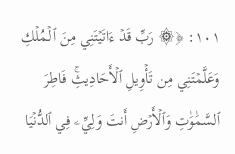١٠١: ﴿۞ رَبِّ قَدۡ ءَاتَيۡتَنِي مِنَ ٱلۡمُلۡكِ وَعَلَّمۡتَنِي مِن تَأۡوِيلِ ٱلۡأَحَادِيثِۚ فَاطِرَ ٱلسَّمَٰوَٰتِ وَٱلۡأَرۡضِ أَنتَ وَلِيِّۦ فِي ٱلدُّنۡيَا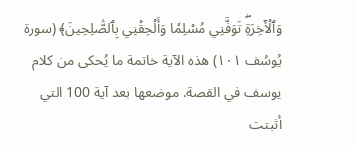وَٱلۡأٓخِرَةِۖ تَوَفَّنِي مُسۡلِمٗا وَأَلۡحِقۡنِي بِٱلصَّٰلِحِينَ﴾ (سورة يُوسُف ١٠١) هذه الآية خاتمة ما يُحكى من كلام يوسف في القصة. موضعها بعد آية 100 التي أثبتت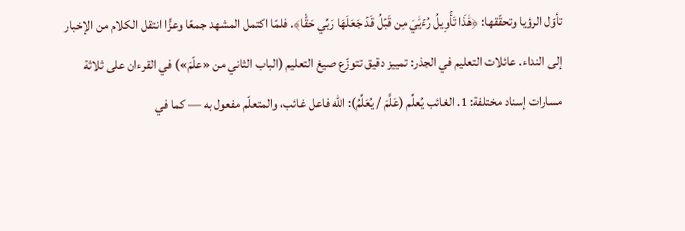تأوّل الرؤيا وتحقّقها: ﴿هَٰذَا تَأۡوِيلُ رُءۡيَٰيَ مِن قَبۡلُ قَدۡ جَعَلَهَا رَبِّي حَقّٗا﴾. فلمّا اكتمل المشهد جمعًا وعزًّا انتقل الكلام من الإخبار إلى النداء. عائلات التعليم في الجذر: تمييز دقيق تتوزّع صيغ التعليم (الباب الثاني من «علّمَ») في القرءان على ثلاثة مسارات إسناد مختلفة: 1. الغائب يُعلِّم (عَلَّمَ / يُعَلِّمُ): الله فاعل غائب، والمتعلّم مفعول به — كما في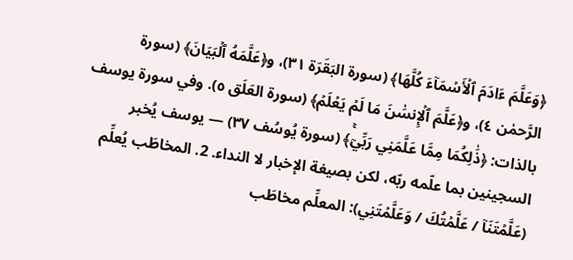﴿وَعَلَّمَ ءَادَمَ ٱلۡأَسۡمَآءَ كُلَّهَا﴾ (سورة البَقَرَة ٣١)، و﴿عَلَّمَهُ ٱلۡبَيَانَ﴾ (سورة الرَّحمٰن ٤)، و﴿عَلَّمَ ٱلۡإِنسَٰنَ مَا لَمۡ يَعۡلَمۡ﴾ (سورة العَلَق ٥). وفي سورة يوسف بالذات: ﴿ذَٰلِكُمَا مِمَّا عَلَّمَنِي رَبِّيٓۚ﴾ (سورة يُوسُف ٣٧) — يوسف يُخبر السجينين بما علّمه ربّه، لكن بصيغة الإخبار لا النداء. 2. المخاطَب يُعلِّم (عَلَّمۡتَنَآ / عَلَّمۡتُكَ / وَعَلَّمۡتَنِي): المعلِّم مخاطَب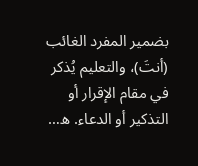بضمير المفرد الغائب (أنتَ)، والتعليم يُذكر في مقام الإقرار أو التذكير أو الدعاء. ه…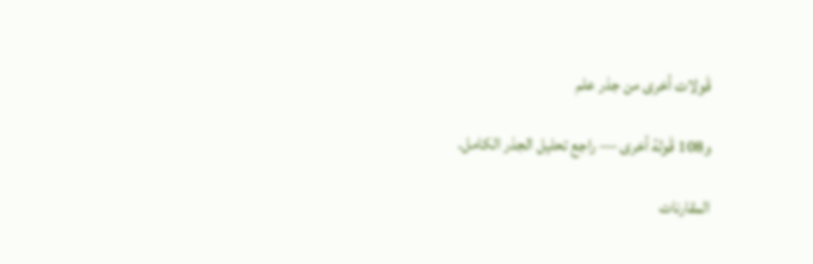قَولات أخرى من جذر علم

و108 قَولة أخرى — راجع تحليل الجذر الكامل.

المقارنات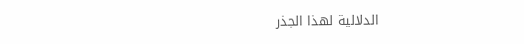الدلالية لهذا الجذر